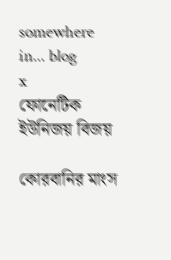somewhere in... blog
x
ফোনেটিক ইউনিজয় বিজয়

কোরবানির মাংস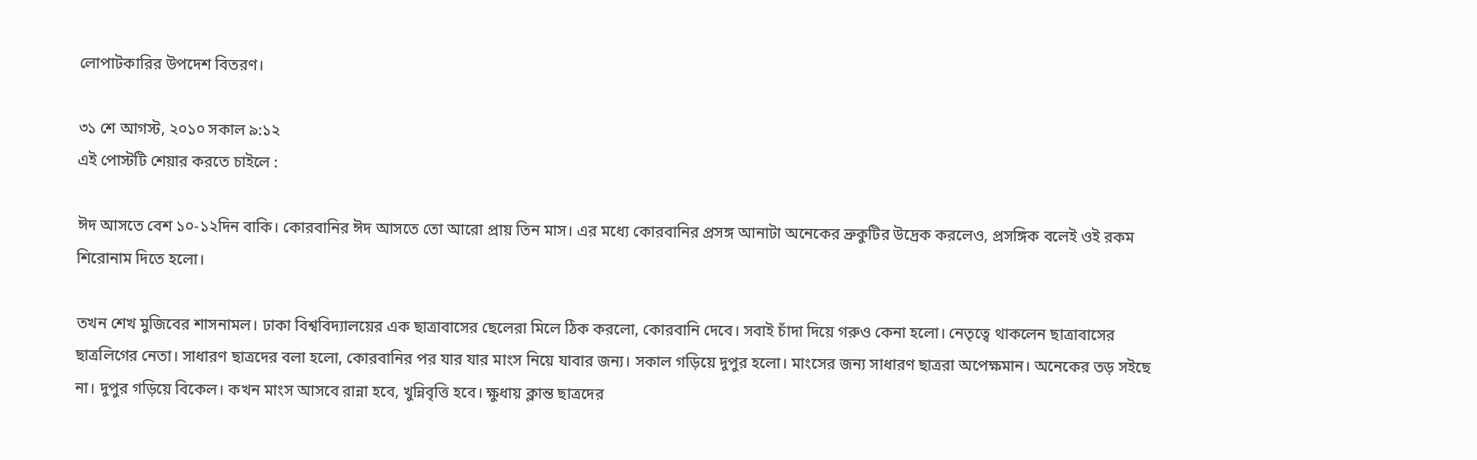লোপাটকারির উপদেশ বিতরণ।

৩১ শে আগস্ট, ২০১০ সকাল ৯:১২
এই পোস্টটি শেয়ার করতে চাইলে :

ঈদ আসতে বেশ ১০-১২দিন বাকি। কোরবানির ঈদ আসতে তো আরো প্রায় তিন মাস। এর মধ্যে কোরবানির প্রসঙ্গ আনাটা অনেকের ভ্রুকুটির উদ্রেক করলেও, প্রসঙ্গিক বলেই ওই রকম শিরোনাম দিতে হলো।

তখন শেখ মুজিবের শাসনামল। ঢাকা বিশ্ববিদ্যালয়ের এক ছাত্রাবাসের ছেলেরা মিলে ঠিক করলো, কোরবানি দেবে। সবাই চাঁদা দিয়ে গরুও কেনা হলো। নেতৃত্বে থাকলেন ছাত্রাবাসের ছাত্রলিগের নেতা। সাধারণ ছাত্রদের বলা হলো, কোরবানির পর যার যার মাংস নিয়ে যাবার জন্য। সকাল গড়িয়ে দুপুর হলো। মাংসের জন্য সাধারণ ছাত্ররা অপেক্ষমান। অনেকের তড় সইছে না। দুপুর গড়িয়ে বিকেল। কখন মাংস আসবে রান্না হবে, খুন্নিবৃত্তি হবে। ক্ষুধায় ক্লান্ত ছাত্রদের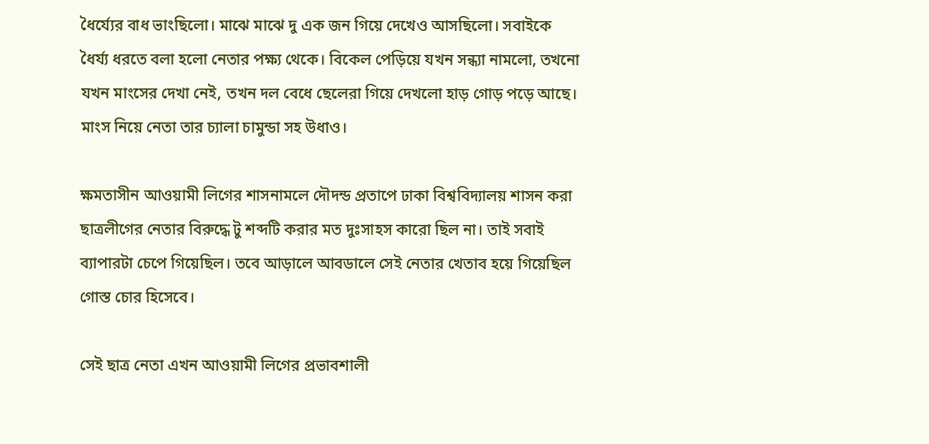ধৈর্য্যের বাধ ভাংছিলো। মাঝে মাঝে দু এক জন গিয়ে দেখেও আসছিলো। সবাইকে ধৈর্য্য ধরতে বলা হলো নেতার পক্ষ্য থেকে। বিকেল পেড়িয়ে যখন সন্ধ্যা নামলো, তখনো যখন মাংসের দেখা নেই, তখন দল বেধে ছেলেরা গিয়ে দেখলো হাড় গোড় পড়ে আছে। মাংস নিয়ে নেতা তার চ্যালা চামুন্ডা সহ উধাও।

ক্ষমতাসীন আওয়ামী লিগের শাসনামলে দৌদন্ড প্রতাপে ঢাকা বিশ্ববিদ্যালয় শাসন করা ছাত্রলীগের নেতার বিরুদ্ধে টু শব্দটি করার মত দুঃসাহস কারো ছিল না। তাই সবাই ব্যাপারটা চেপে গিয়েছিল। তবে আড়ালে আবডালে সেই নেতার খেতাব হয়ে গিয়েছিল গোস্ত চোর হিসেবে।

সেই ছাত্র নেতা এখন আওয়ামী লিগের প্রভাবশালী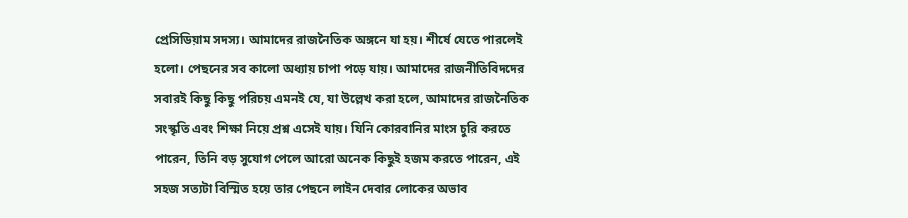প্রেসিডিয়াম সদস্য। আমাদের রাজনৈতিক অঙ্গনে যা হয়। শীর্ষে যেতে পারলেই হলো। পেছনের সব কালো অধ্যায় চাপা পড়ে যায়। আমাদের রাজনীতিবিদদের সবারই কিছু কিছু পরিচয় এমনই যে, যা উল্লেখ করা হলে, আমাদের রাজনৈতিক সংস্কৃতি এবং শিক্ষা নিয়ে প্রশ্ন এসেই যায়। যিনি কোরবানির মাংস চুরি করতে পারেন, তিনি বড় সুযোগ পেলে আরো অনেক কিছুই হজম করতে পারেন, এই সহজ সত্যটা বিস্মিত হয়ে তার পেছনে লাইন দেবার লোকের অভাব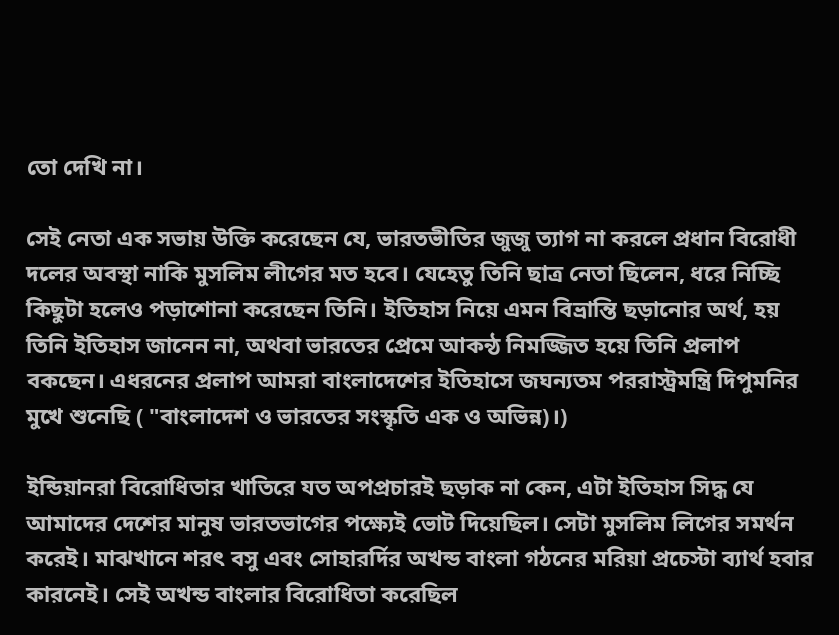তো দেখি না।

সেই নেতা এক সভায় উক্তি করেছেন যে, ভারতভীতির জুজু ত্যাগ না করলে প্রধান বিরোধী দলের অবস্থা নাকি মুসলিম লীগের মত হবে। যেহেতু তিনি ছাত্র নেতা ছিলেন, ধরে নিচ্ছি কিছুটা হলেও পড়াশোনা করেছেন তিনি। ইতিহাস নিয়ে এমন বিভ্রান্তি ছড়ানোর অর্থ, হয় তিনি ইতিহাস জানেন না, অথবা ভারতের প্রেমে আকন্ঠ নিমজ্জিত হয়ে তিনি প্রলাপ বকছেন। এধরনের প্রলাপ আমরা বাংলাদেশের ইতিহাসে জঘন্যতম পররাস্ট্রমন্ত্রি দিপুমনির মুখে শুনেছি ( "বাংলাদেশ ও ভারতের সংস্কৃতি এক ও অভিন্ন)।)

ইন্ডিয়ানরা বিরোধিতার খাতিরে যত অপপ্রচারই ছড়াক না কেন, এটা ইতিহাস সিদ্ধ যে আমাদের দেশের মানুষ ভারতভাগের পক্ষ্যেই ভোট দিয়েছিল। সেটা মুসলিম লিগের সমর্থন করেই। মাঝখানে শরৎ বসু এবং সোহারর্দির অখন্ড বাংলা গঠনের মরিয়া প্রচেস্টা ব্যার্থ হবার কারনেই। সেই অখন্ড বাংলার বিরোধিতা করেছিল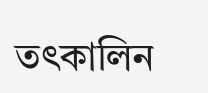তৎকালিন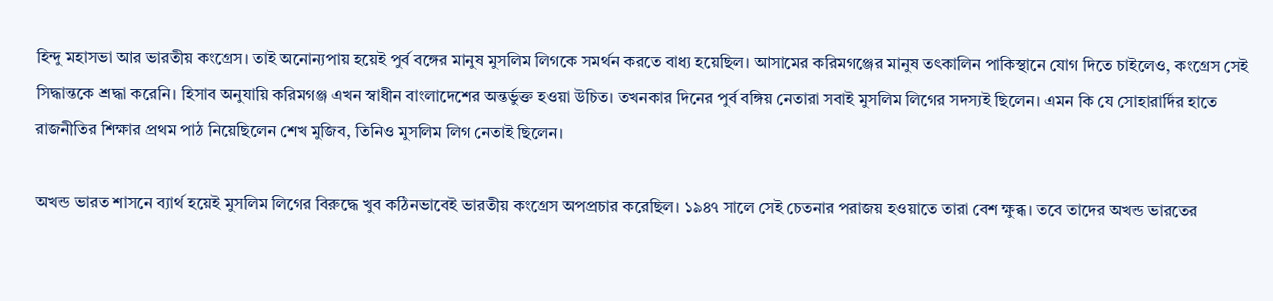হিন্দু মহাসভা আর ভারতীয় কংগ্রেস। তাই অনোন্যপায় হয়েই পুর্ব বঙ্গের মানুষ মুসলিম লিগকে সমর্থন করতে বাধ্য হয়েছিল। আসামের করিমগঞ্জের মানুষ তৎকালিন পাকিস্থানে যোগ দিতে চাইলেও, কংগ্রেস সেই সিদ্ধান্তকে শ্রদ্ধা করেনি। হিসাব অনুযায়ি করিমগঞ্জ এখন স্বাধীন বাংলাদেশের অন্তর্ভুক্ত হওয়া উচিত। তখনকার দিনের পুর্ব বঙ্গিয় নেতারা সবাই মুসলিম লিগের সদস্যই ছিলেন। এমন কি যে সোহারার্দির হাতে রাজনীতির শিক্ষার প্রথম পাঠ নিয়েছিলেন শেখ মুজিব, তিনিও মুসলিম লিগ নেতাই ছিলেন।

অখন্ড ভারত শাসনে ব্যার্থ হয়েই মুসলিম লিগের বিরুদ্ধে খুব কঠিনভাবেই ভারতীয় কংগ্রেস অপপ্রচার করেছিল। ১৯৪৭ সালে সেই চেতনার পরাজয় হওয়াতে তারা বেশ ক্ষুব্ধ। তবে তাদের অখন্ড ভারতের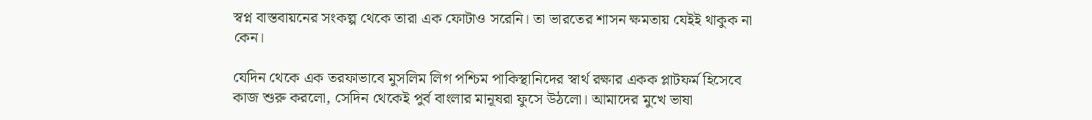স্বপ্ন বাস্তবায়নের সংকল্প থেকে তারা এক ফোটাও সরেনি। তা ভারতের শাসন ক্ষমতায় যেইই থাকুক না কেন।

যেদিন থেকে এক তরফাভাবে মুসলিম লিগ পশ্চিম পাকিস্থানিদের স্বার্থ রক্ষার একক প্লাটফর্ম হিসেবে কাজ শুরু করলো, সেদিন থেকেই পুর্ব বাংলার মানূষরা ফুসে উঠলো। আমাদের মুখে ভাষা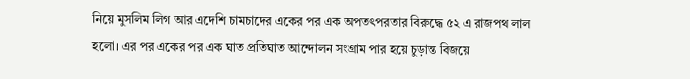নিয়ে মুসলিম লিগ আর এদেশি চামচাদের একের পর এক অপতৎপরতার বিরুদ্ধে ৫২ এ রাজপথ লাল হলো। এর পর একের পর এক ঘাত প্রতিঘাত আন্দোলন সংগ্রাম পার হয়ে চুড়ান্ত বিজয়ে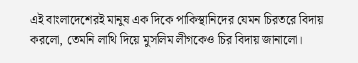এই বাংলাদেশেরই মানুষ এক দিকে পাকিস্থানিদের যেমন চিরতরে বিদায় করলো, তেমনি লাথি দিয়ে মুসলিম লীগকেও চির বিদায় জানালো।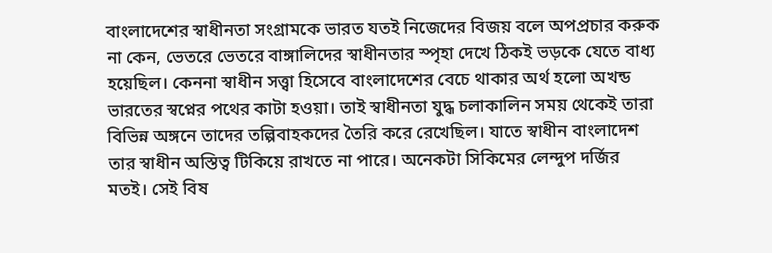বাংলাদেশের স্বাধীনতা সংগ্রামকে ভারত যতই নিজেদের বিজয় বলে অপপ্রচার করুক না কেন, ভেতরে ভেতরে বাঙ্গালিদের স্বাধীনতার স্পৃহা দেখে ঠিকই ভড়কে যেতে বাধ্য হয়েছিল। কেননা স্বাধীন সত্ত্বা হিসেবে বাংলাদেশের বেচে থাকার অর্থ হলো অখন্ড ভারতের স্বপ্নের পথের কাটা হওয়া। তাই স্বাধীনতা যুদ্ধ চলাকালিন সময় থেকেই তারা বিভিন্ন অঙ্গনে তাদের তল্পিবাহকদের তৈরি করে রেখেছিল। যাতে স্বাধীন বাংলাদেশ তার স্বাধীন অস্তিত্ব টিকিয়ে রাখতে না পারে। অনেকটা সিকিমের লেন্দুপ দর্জির মতই। সেই বিষ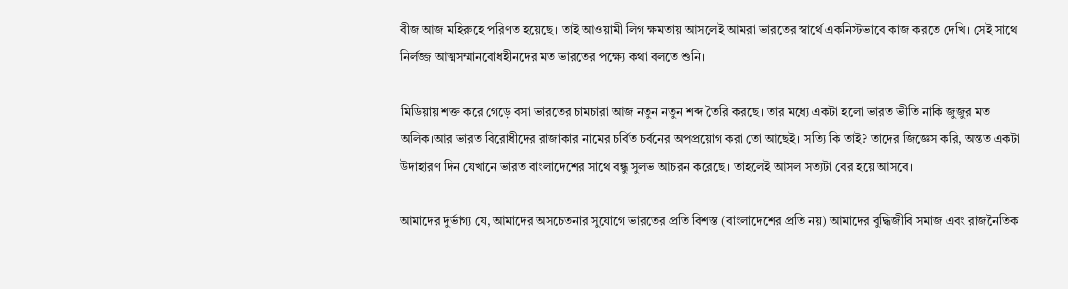বীজ আজ মহিরুহে পরিণত হয়েছে। তাই আওয়ামী লিগ ক্ষমতায় আসলেই আমরা ভারতের স্বার্থে একনিস্টভাবে কাজ করতে দেখি। সেই সাথে নির্লজ্জ আত্মসম্মানবোধহীনদের মত ভারতের পক্ষ্যে কথা বলতে শুনি।

মিডিয়ায় শক্ত করে গেড়ে বসা ভারতের চামচারা আজ নতুন নতুন শব্দ তৈরি করছে। তার মধ্যে একটা হলো ভারত ভীতি নাকি জুজুর মত অলিক।আর ভারত বিরোধীদের রাজাকার নামের চর্বিত চর্বনের অপপ্রয়োগ করা তো আছেই। সত্যি কি তাই? তাদের জিজ্ঞেস করি, অন্তত একটা উদাহারণ দিন যেখানে ভারত বাংলাদেশের সাথে বন্ধু সুলভ আচরন করেছে। তাহলেই আসল সত্যটা বের হয়ে আসবে।

আমাদের দুর্ভাগ্য যে, আমাদের অসচেতনার সুযোগে ভারতের প্রতি বিশস্ত (বাংলাদেশের প্রতি নয়) আমাদের বুদ্ধিজীবি সমাজ এবং রাজনৈতিক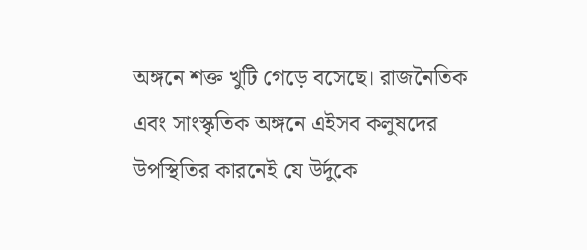অঙ্গনে শক্ত খুটি গেড়ে বসেছে। রাজনৈতিক এবং সাংস্কৃতিক অঙ্গনে এইসব কলুষদের উপস্থিতির কারনেই যে উর্দুকে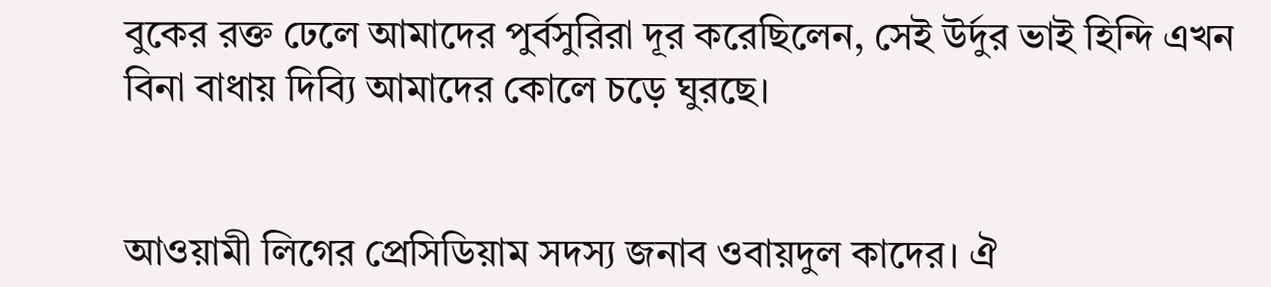বুকের রক্ত ঢেলে আমাদের পুর্বসুরিরা দূর করেছিলেন, সেই উর্দুর ভাই হিন্দি এখন বিনা বাধায় দিব্যি আমাদের কোলে চড়ে ঘুরছে।


আওয়ামী লিগের প্রেসিডিয়াম সদস্য জনাব ওবায়দুল কাদের। ঐ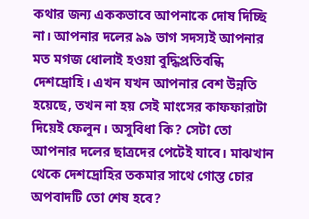কথার জন্য এককভাবে আপনাকে দোষ দিচ্ছি না। আপনার দলের ৯৯ ভাগ সদস্যই আপনার মত মগজ ধোলাই হওয়া বুদ্ধিপ্রতিবন্ধি দেশদ্রোহি। এখন যখন আপনার বেশ উন্নতি হয়েছে, তখন না হয় সেই মাংসের কাফফারাটা দিয়েই ফেলুন। অসুবিধা কি? সেটা তো আপনার দলের ছাত্রদের পেটেই যাবে। মাঝখান থেকে দেশদ্রোহির তকমার সাথে গোস্ত চোর অপবাদটি তো শেষ হবে?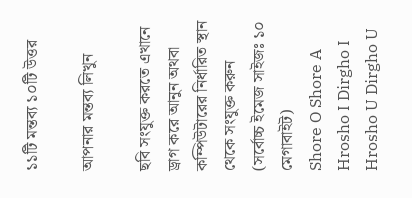১১টি মন্তব্য ১০টি উত্তর

আপনার মন্তব্য লিখুন

ছবি সংযুক্ত করতে এখানে ড্রাগ করে আনুন অথবা কম্পিউটারের নির্ধারিত স্থান থেকে সংযুক্ত করুন (সর্বোচ্চ ইমেজ সাইজঃ ১০ মেগাবাইট)
Shore O Shore A Hrosho I Dirgho I Hrosho U Dirgho U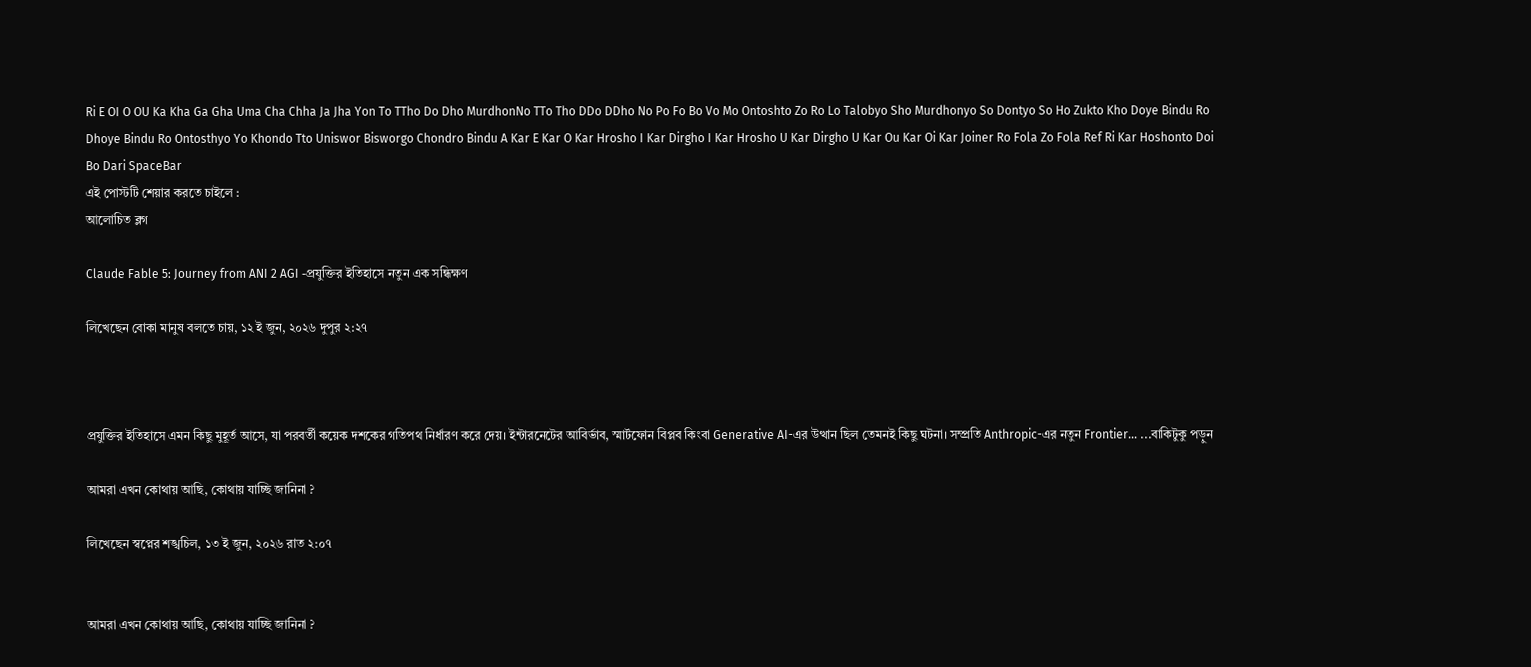Ri E OI O OU Ka Kha Ga Gha Uma Cha Chha Ja Jha Yon To TTho Do Dho MurdhonNo TTo Tho DDo DDho No Po Fo Bo Vo Mo Ontoshto Zo Ro Lo Talobyo Sho Murdhonyo So Dontyo So Ho Zukto Kho Doye Bindu Ro Dhoye Bindu Ro Ontosthyo Yo Khondo Tto Uniswor Bisworgo Chondro Bindu A Kar E Kar O Kar Hrosho I Kar Dirgho I Kar Hrosho U Kar Dirgho U Kar Ou Kar Oi Kar Joiner Ro Fola Zo Fola Ref Ri Kar Hoshonto Doi Bo Dari SpaceBar
এই পোস্টটি শেয়ার করতে চাইলে :
আলোচিত ব্লগ

Claude Fable 5: Journey from ANI 2 AGI -প্রযুক্তির ইতিহাসে নতুন এক সন্ধিক্ষণ

লিখেছেন বোকা মানুষ বলতে চায়, ১২ ই জুন, ২০২৬ দুপুর ২:২৭



প্রযুক্তির ইতিহাসে এমন কিছু মুহূর্ত আসে, যা পরবর্তী কয়েক দশকের গতিপথ নির্ধারণ করে দেয়। ইন্টারনেটের আবির্ভাব, স্মার্টফোন বিপ্লব কিংবা Generative AI-এর উত্থান ছিল তেমনই কিছু ঘটনা। সম্প্রতি Anthropic-এর নতুন Frontier... ...বাকিটুকু পড়ুন

আমরা এখন কোথায় আছি, কোথায় যাচ্ছি জানিনা ?

লিখেছেন স্বপ্নের শঙ্খচিল, ১৩ ই জুন, ২০২৬ রাত ২:০৭


আমরা এখন কোথায় আছি, কোথায় যাচ্ছি জানিনা ?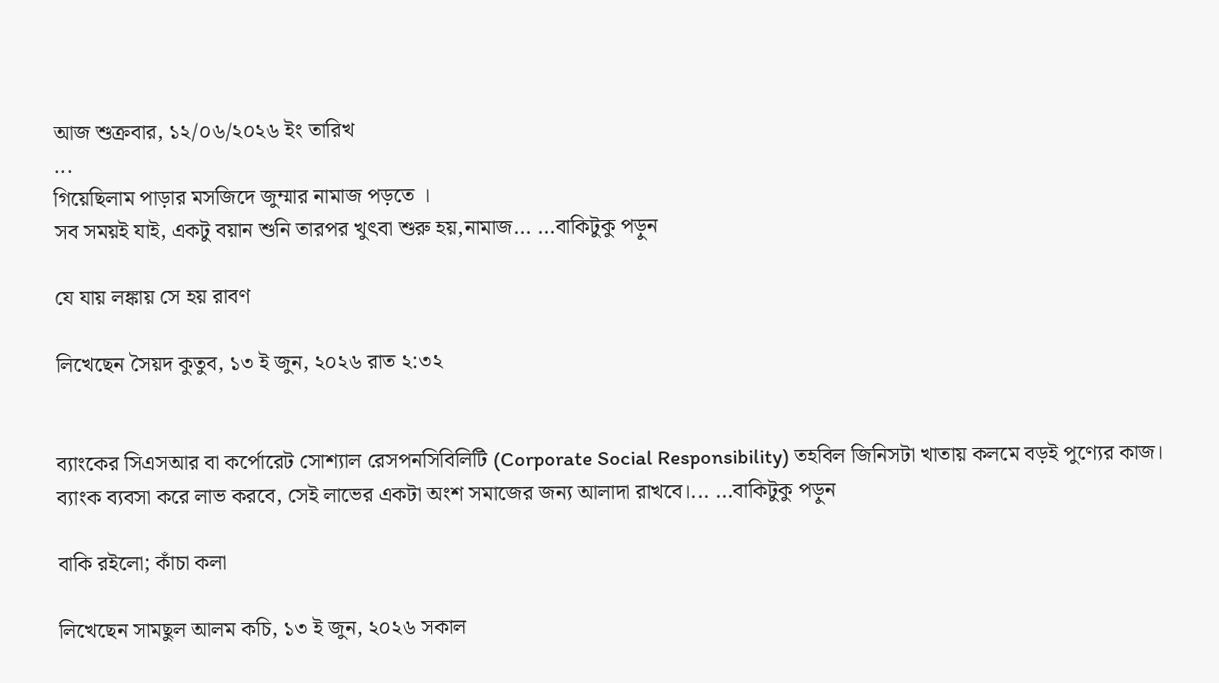আজ শুক্রবার, ১২/০৬/২০২৬ ইং তারিখ
...
গিয়েছিলাম পাড়ার মসজিদে জুম্মার নামাজ পড়তে ।
সব সময়ই যাই, একটু বয়ান শুনি তারপর খুৎবা শুরু হয়,নামাজ... ...বাকিটুকু পড়ুন

যে যায় লঙ্কায় সে হয় রাবণ

লিখেছেন সৈয়দ কুতুব, ১৩ ই জুন, ২০২৬ রাত ২:৩২


ব্যাংকের সিএসআর বা কর্পোরেট সোশ্যাল রেসপনসিবিলিটি (Corporate Social Responsibility) তহবিল জিনিসটা খাতায় কলমে বড়ই পুণ্যের কাজ। ব্যাংক ব্যবসা করে লাভ করবে, সেই লাভের একটা অংশ সমাজের জন্য আলাদা রাখবে।... ...বাকিটুকু পড়ুন

বাকি রইলো; কাঁচা কলা

লিখেছেন সামছুল আলম কচি, ১৩ ই জুন, ২০২৬ সকাল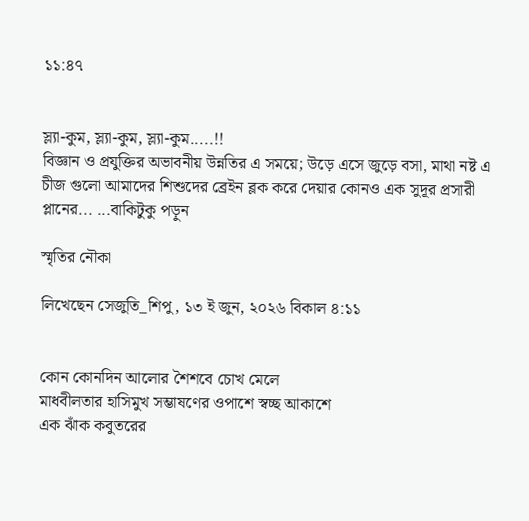১১:৪৭


স্ল্যা-কুম, স্ল্যা-কুম, স্ল্যা-কুম.....!!
বিজ্ঞান ও প্রযুক্তির অভাবনীয় উন্নতির এ সময়ে; উড়ে এসে জুড়ে বসা, মাথা নষ্ট এ চীজ গুলো আমাদের শিশুদের ব্রেইন ব্লক করে দেয়ার কোনও এক সুদূর প্রসারী প্লানের... ...বাকিটুকু পড়ুন

স্মৃতির নৌকা

লিখেছেন সেজুতি_শিপু, ১৩ ই জুন, ২০২৬ বিকাল ৪:১১


কোন কোনদিন আলোর শৈশবে চোখ মেলে
মাধবীলতার হাসিমুখ সম্ভাষণের ওপাশে স্বচ্ছ আকাশে
এক ঝাঁক কবুতরের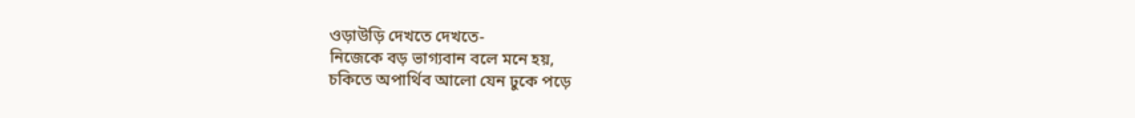ওড়াউড়ি দেখতে দেখতে-
নিজেকে বড় ভাগ্যবান বলে মনে হয়,
চকিতে অপার্থিব আলো যেন ঢুকে পড়ে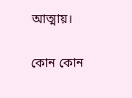আত্মায়।

কোন কোন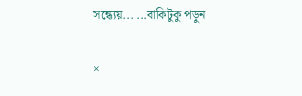সন্ধ‍্যেয়... ...বাকিটুকু পড়ুন

×